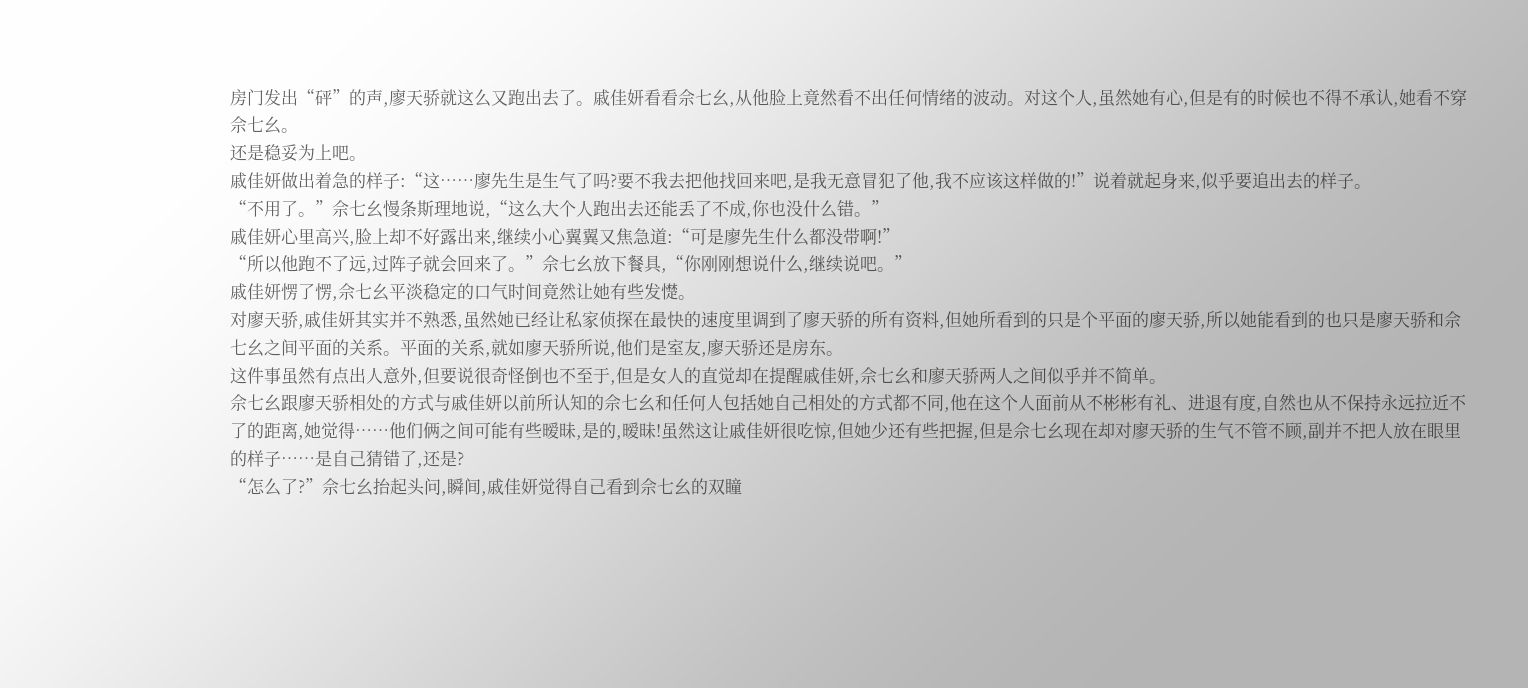房门发出“砰”的声,廖天骄就这么又跑出去了。戚佳妍看看佘七幺,从他脸上竟然看不出任何情绪的波动。对这个人,虽然她有心,但是有的时候也不得不承认,她看不穿佘七幺。
还是稳妥为上吧。
戚佳妍做出着急的样子:“这……廖先生是生气了吗?要不我去把他找回来吧,是我无意冒犯了他,我不应该这样做的!”说着就起身来,似乎要追出去的样子。
“不用了。”佘七幺慢条斯理地说,“这么大个人跑出去还能丢了不成,你也没什么错。”
戚佳妍心里高兴,脸上却不好露出来,继续小心翼翼又焦急道:“可是廖先生什么都没带啊!”
“所以他跑不了远,过阵子就会回来了。”佘七幺放下餐具,“你刚刚想说什么,继续说吧。”
戚佳妍愣了愣,佘七幺平淡稳定的口气时间竟然让她有些发憷。
对廖天骄,戚佳妍其实并不熟悉,虽然她已经让私家侦探在最快的速度里调到了廖天骄的所有资料,但她所看到的只是个平面的廖天骄,所以她能看到的也只是廖天骄和佘七幺之间平面的关系。平面的关系,就如廖天骄所说,他们是室友,廖天骄还是房东。
这件事虽然有点出人意外,但要说很奇怪倒也不至于,但是女人的直觉却在提醒戚佳妍,佘七幺和廖天骄两人之间似乎并不简单。
佘七幺跟廖天骄相处的方式与戚佳妍以前所认知的佘七幺和任何人包括她自己相处的方式都不同,他在这个人面前从不彬彬有礼、进退有度,自然也从不保持永远拉近不了的距离,她觉得……他们俩之间可能有些暧昧,是的,暧昧!虽然这让戚佳妍很吃惊,但她少还有些把握,但是佘七幺现在却对廖天骄的生气不管不顾,副并不把人放在眼里的样子……是自己猜错了,还是?
“怎么了?”佘七幺抬起头问,瞬间,戚佳妍觉得自己看到佘七幺的双瞳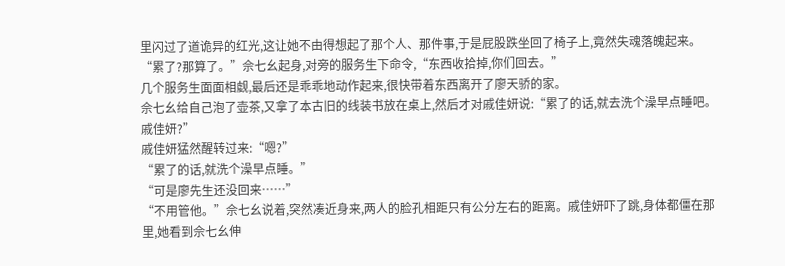里闪过了道诡异的红光,这让她不由得想起了那个人、那件事,于是屁股跌坐回了椅子上,竟然失魂落魄起来。
“累了?那算了。”佘七幺起身,对旁的服务生下命令,“东西收拾掉,你们回去。”
几个服务生面面相觑,最后还是乖乖地动作起来,很快带着东西离开了廖天骄的家。
佘七幺给自己泡了壶茶,又拿了本古旧的线装书放在桌上,然后才对戚佳妍说:“累了的话,就去洗个澡早点睡吧。戚佳妍?”
戚佳妍猛然醒转过来:“嗯?”
“累了的话,就洗个澡早点睡。”
“可是廖先生还没回来……”
“不用管他。”佘七幺说着,突然凑近身来,两人的脸孔相距只有公分左右的距离。戚佳妍吓了跳,身体都僵在那里,她看到佘七幺伸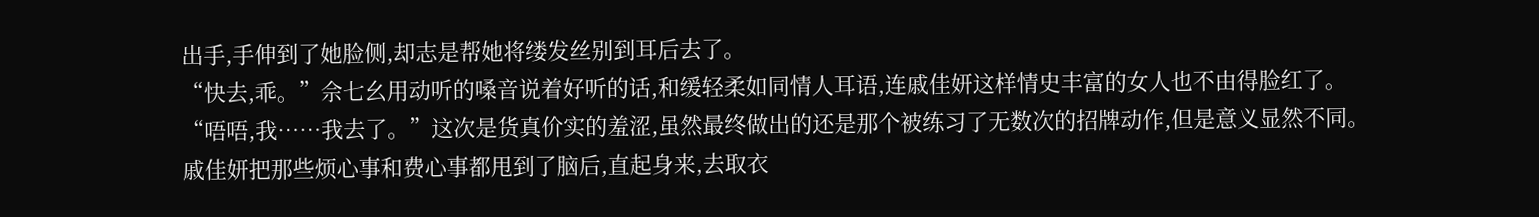出手,手伸到了她脸侧,却志是帮她将缕发丝别到耳后去了。
“快去,乖。”佘七幺用动听的嗓音说着好听的话,和缓轻柔如同情人耳语,连戚佳妍这样情史丰富的女人也不由得脸红了。
“唔唔,我……我去了。”这次是货真价实的羞涩,虽然最终做出的还是那个被练习了无数次的招牌动作,但是意义显然不同。
戚佳妍把那些烦心事和费心事都甩到了脑后,直起身来,去取衣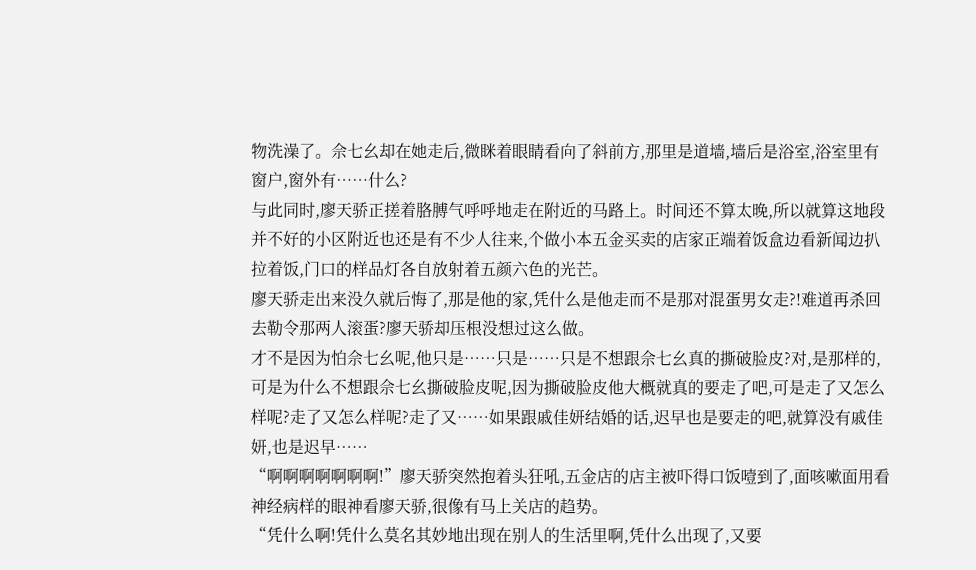物洗澡了。佘七幺却在她走后,微眯着眼睛看向了斜前方,那里是道墙,墙后是浴室,浴室里有窗户,窗外有……什么?
与此同时,廖天骄正搓着胳膊气呼呼地走在附近的马路上。时间还不算太晚,所以就算这地段并不好的小区附近也还是有不少人往来,个做小本五金买卖的店家正端着饭盒边看新闻边扒拉着饭,门口的样品灯各自放射着五颜六色的光芒。
廖天骄走出来没久就后悔了,那是他的家,凭什么是他走而不是那对混蛋男女走?!难道再杀回去勒令那两人滚蛋?廖天骄却压根没想过这么做。
才不是因为怕佘七幺呢,他只是……只是……只是不想跟佘七幺真的撕破脸皮?对,是那样的,可是为什么不想跟佘七幺撕破脸皮呢,因为撕破脸皮他大概就真的要走了吧,可是走了又怎么样呢?走了又怎么样呢?走了又……如果跟戚佳妍结婚的话,迟早也是要走的吧,就算没有戚佳妍,也是迟早……
“啊啊啊啊啊啊啊!”廖天骄突然抱着头狂吼,五金店的店主被吓得口饭噎到了,面咳嗽面用看神经病样的眼神看廖天骄,很像有马上关店的趋势。
“凭什么啊!凭什么莫名其妙地出现在别人的生活里啊,凭什么出现了,又要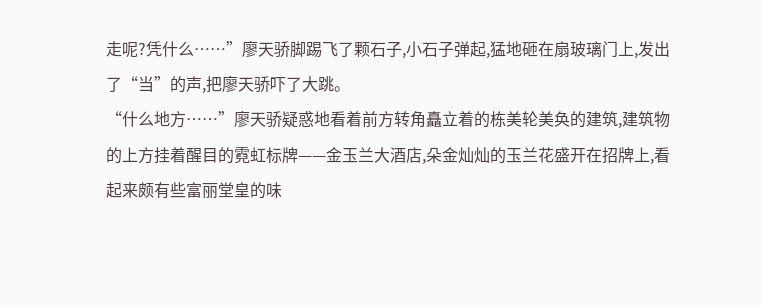走呢?凭什么……”廖天骄脚踢飞了颗石子,小石子弹起,猛地砸在扇玻璃门上,发出了“当”的声,把廖天骄吓了大跳。
“什么地方……”廖天骄疑惑地看着前方转角矗立着的栋美轮美奂的建筑,建筑物的上方挂着醒目的霓虹标牌——金玉兰大酒店,朵金灿灿的玉兰花盛开在招牌上,看起来颇有些富丽堂皇的味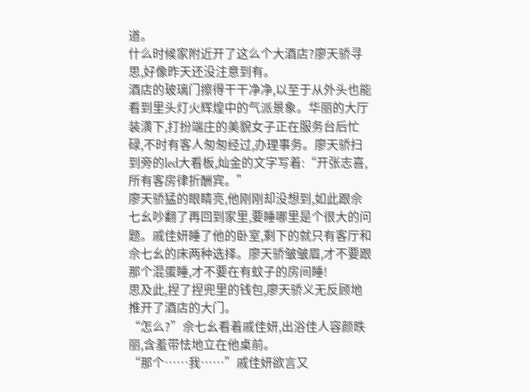道。
什么时候家附近开了这么个大酒店?廖天骄寻思,好像昨天还没注意到有。
酒店的玻璃门擦得干干净净,以至于从外头也能看到里头灯火辉煌中的气派景象。华丽的大厅装潢下,打扮端庄的美貌女子正在服务台后忙碌,不时有客人匆匆经过,办理事务。廖天骄扫到旁的led大看板,灿金的文字写着:“开张志喜,所有客房律折酬宾。”
廖天骄猛的眼睛亮,他刚刚却没想到,如此跟佘七幺吵翻了再回到家里,要睡哪里是个很大的问题。戚佳妍睡了他的卧室,剩下的就只有客厅和佘七幺的床两种选择。廖天骄皱皱眉,才不要跟那个混蛋睡,才不要在有蚊子的房间睡!
思及此,捏了捏兜里的钱包,廖天骄义无反顾地推开了酒店的大门。
“怎么?”佘七幺看着戚佳妍,出浴佳人容颜昳丽,含羞带怯地立在他桌前。
“那个……我……”戚佳妍欲言又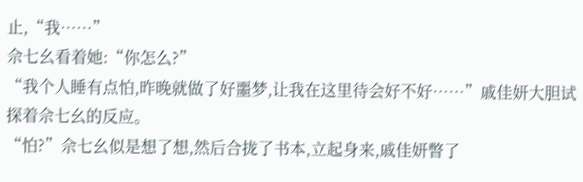止,“我……”
佘七幺看着她:“你怎么?”
“我个人睡有点怕,昨晚就做了好噩梦,让我在这里待会好不好……”戚佳妍大胆试探着佘七幺的反应。
“怕?”佘七幺似是想了想,然后合拢了书本,立起身来,戚佳妍瞥了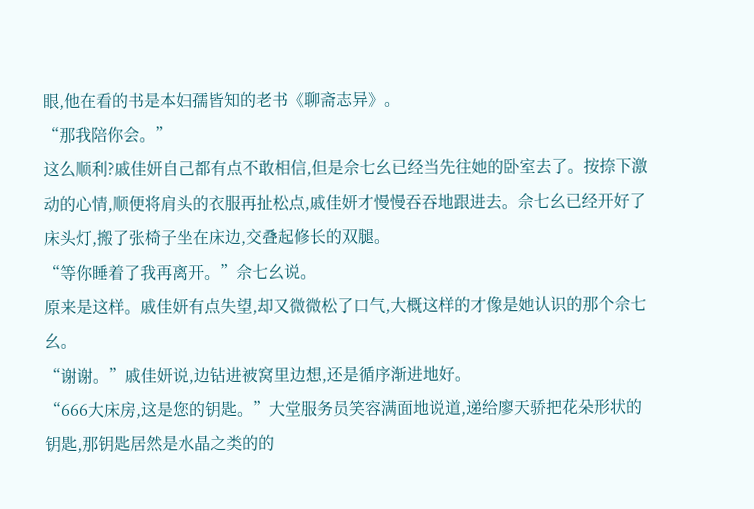眼,他在看的书是本妇孺皆知的老书《聊斋志异》。
“那我陪你会。”
这么顺利?戚佳妍自己都有点不敢相信,但是佘七幺已经当先往她的卧室去了。按捺下激动的心情,顺便将肩头的衣服再扯松点,戚佳妍才慢慢吞吞地跟进去。佘七幺已经开好了床头灯,搬了张椅子坐在床边,交叠起修长的双腿。
“等你睡着了我再离开。”佘七幺说。
原来是这样。戚佳妍有点失望,却又微微松了口气,大概这样的才像是她认识的那个佘七幺。
“谢谢。”戚佳妍说,边钻进被窝里边想,还是循序渐进地好。
“666大床房,这是您的钥匙。”大堂服务员笑容满面地说道,递给廖天骄把花朵形状的钥匙,那钥匙居然是水晶之类的的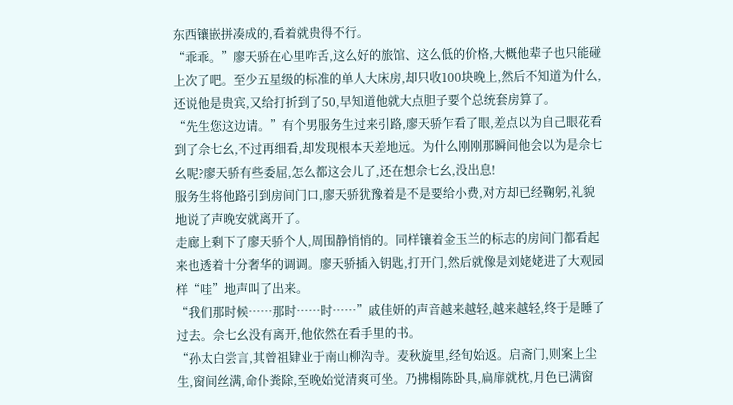东西镶嵌拼凑成的,看着就贵得不行。
“乖乖。”廖天骄在心里咋舌,这么好的旅馆、这么低的价格,大概他辈子也只能碰上次了吧。至少五星级的标准的单人大床房,却只收100块晚上,然后不知道为什么,还说他是贵宾,又给打折到了50,早知道他就大点胆子要个总统套房算了。
“先生您这边请。”有个男服务生过来引路,廖天骄乍看了眼,差点以为自己眼花看到了佘七幺,不过再细看,却发现根本天差地远。为什么刚刚那瞬间他会以为是佘七幺呢?廖天骄有些委屈,怎么都这会儿了,还在想佘七幺,没出息!
服务生将他路引到房间门口,廖天骄犹豫着是不是要给小费,对方却已经鞠躬,礼貌地说了声晚安就离开了。
走廊上剩下了廖天骄个人,周围静悄悄的。同样镶着金玉兰的标志的房间门都看起来也透着十分奢华的调调。廖天骄插入钥匙,打开门,然后就像是刘姥姥进了大观园样“哇”地声叫了出来。
“我们那时候……那时……时……”戚佳妍的声音越来越轻,越来越轻,终于是睡了过去。佘七幺没有离开,他依然在看手里的书。
“孙太白尝言,其曾祖肄业于南山柳沟寺。麦秋旋里,经旬始返。启斋门,则案上尘生,窗间丝满,命仆粪除,至晚始觉清爽可坐。乃拂榻陈卧具,扁扉就枕,月色已满窗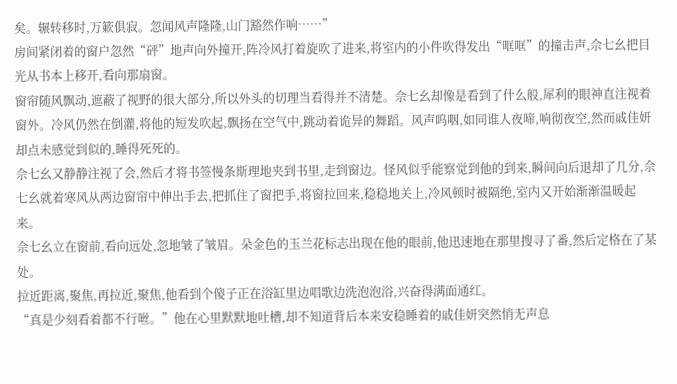矣。辗转移时,万簌俱寂。忽闻风声隆隆,山门豁然作响……”
房间紧闭着的窗户忽然“砰”地声向外撞开,阵冷风打着旋吹了进来,将室内的小件吹得发出“哐哐”的撞击声,佘七幺把目光从书本上移开,看向那扇窗。
窗帘随风飘动,遮蔽了视野的很大部分,所以外头的切理当看得并不清楚。佘七幺却像是看到了什么般,犀利的眼神直注视着窗外。冷风仍然在倒灌,将他的短发吹起,飘扬在空气中,跳动着诡异的舞蹈。风声呜咽,如同谁人夜啼,响彻夜空,然而戚佳妍却点未感觉到似的,睡得死死的。
佘七幺又静静注视了会,然后才将书签慢条斯理地夹到书里,走到窗边。怪风似乎能察觉到他的到来,瞬间向后退却了几分,佘七幺就着寒风从两边窗帘中伸出手去,把抓住了窗把手,将窗拉回来,稳稳地关上,冷风顿时被隔绝,室内又开始渐渐温暖起来。
佘七幺立在窗前,看向远处,忽地皱了皱眉。朵金色的玉兰花标志出现在他的眼前,他迅速地在那里搜寻了番,然后定格在了某处。
拉近距离,聚焦,再拉近,聚焦,他看到个傻子正在浴缸里边唱歌边洗泡泡浴,兴奋得满面通红。
“真是少刻看着都不行咝。”他在心里默默地吐槽,却不知道背后本来安稳睡着的戚佳妍突然悄无声息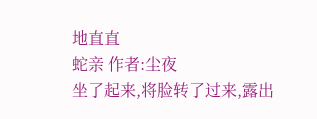地直直
蛇亲 作者:尘夜
坐了起来,将脸转了过来,露出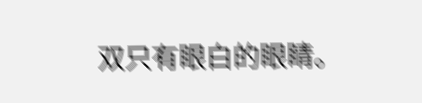双只有眼白的眼睛。